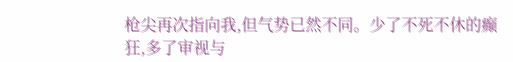枪尖再次指向我,但气势已然不同。少了不死不休的癫狂,多了审视与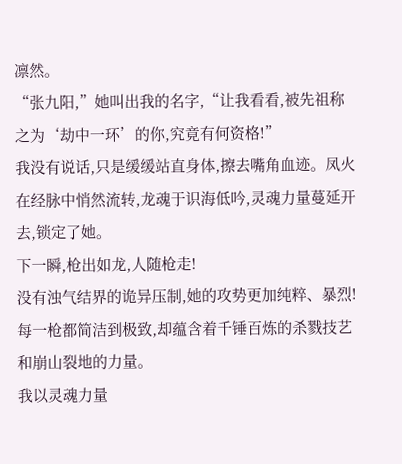凛然。
“张九阳,”她叫出我的名字,“让我看看,被先祖称之为‘劫中一环’的你,究竟有何资格!”
我没有说话,只是缓缓站直身体,擦去嘴角血迹。凤火在经脉中悄然流转,龙魂于识海低吟,灵魂力量蔓延开去,锁定了她。
下一瞬,枪出如龙,人随枪走!
没有浊气结界的诡异压制,她的攻势更加纯粹、暴烈!每一枪都简洁到极致,却蕴含着千锤百炼的杀戮技艺和崩山裂地的力量。
我以灵魂力量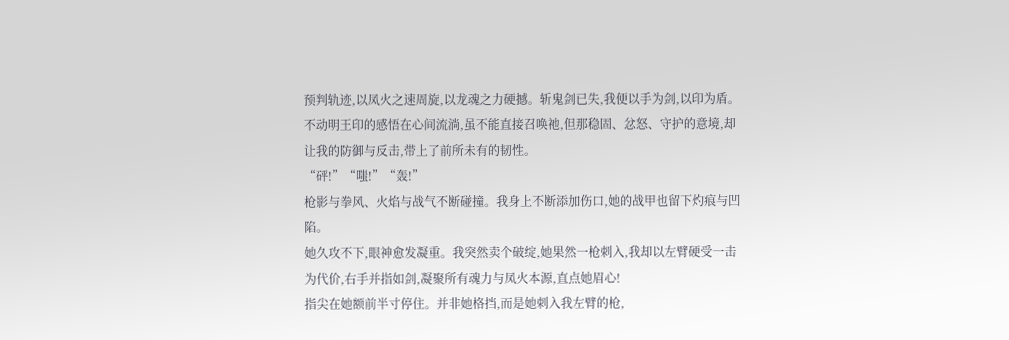预判轨迹,以凤火之速周旋,以龙魂之力硬撼。斩鬼剑已失,我便以手为剑,以印为盾。不动明王印的感悟在心间流淌,虽不能直接召唤祂,但那稳固、忿怒、守护的意境,却让我的防御与反击,带上了前所未有的韧性。
“砰!”“嗤!”“轰!”
枪影与拳风、火焰与战气不断碰撞。我身上不断添加伤口,她的战甲也留下灼痕与凹陷。
她久攻不下,眼神愈发凝重。我突然卖个破绽,她果然一枪刺入,我却以左臂硬受一击为代价,右手并指如剑,凝聚所有魂力与凤火本源,直点她眉心!
指尖在她额前半寸停住。并非她格挡,而是她刺入我左臂的枪,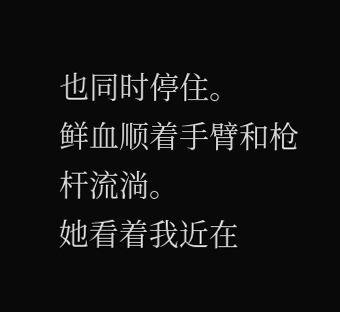也同时停住。
鲜血顺着手臂和枪杆流淌。
她看着我近在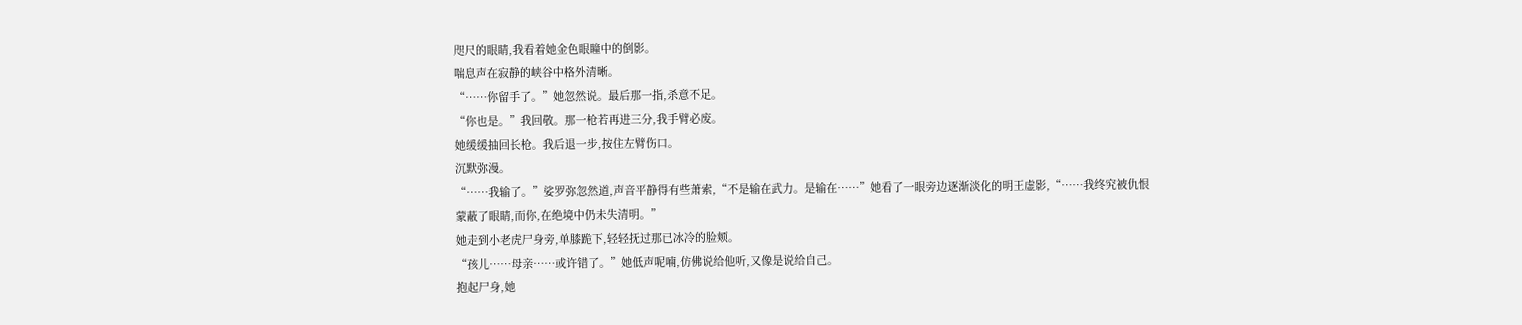咫尺的眼睛,我看着她金色眼瞳中的倒影。
喘息声在寂静的峡谷中格外清晰。
“……你留手了。”她忽然说。最后那一指,杀意不足。
“你也是。”我回敬。那一枪若再进三分,我手臂必废。
她缓缓抽回长枪。我后退一步,按住左臂伤口。
沉默弥漫。
“……我输了。”娑罗弥忽然道,声音平静得有些萧索,“不是输在武力。是输在……”她看了一眼旁边逐渐淡化的明王虚影,“……我终究被仇恨蒙蔽了眼睛,而你,在绝境中仍未失清明。”
她走到小老虎尸身旁,单膝跪下,轻轻抚过那已冰冷的脸颊。
“孩儿……母亲……或许错了。”她低声呢喃,仿佛说给他听,又像是说给自己。
抱起尸身,她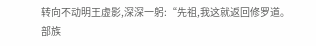转向不动明王虚影,深深一躬:“先祖,我这就返回修罗道。部族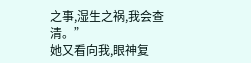之事,湿生之祸,我会查清。”
她又看向我,眼神复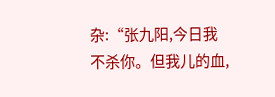杂:“张九阳,今日我不杀你。但我儿的血,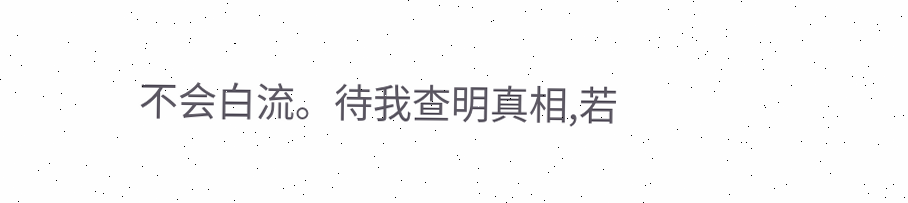不会白流。待我查明真相,若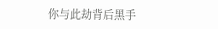你与此劫背后黑手